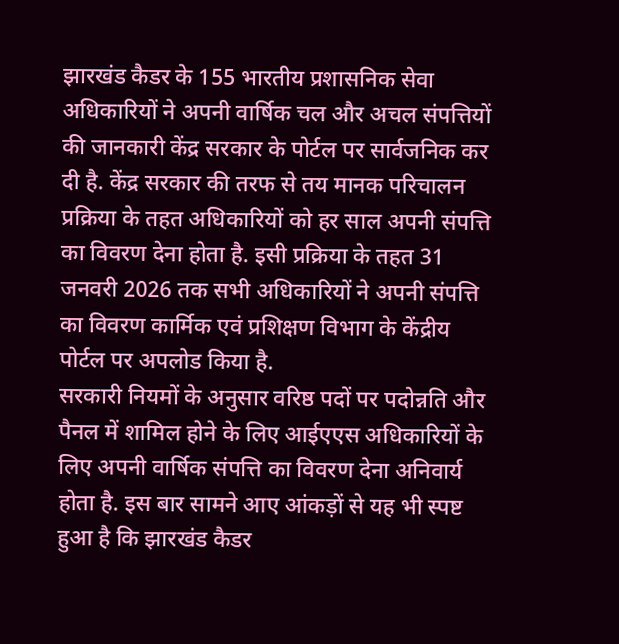झारखंड कैडर के 155 भारतीय प्रशासनिक सेवा अधिकारियों ने अपनी वार्षिक चल और अचल संपत्तियों की जानकारी केंद्र सरकार के पोर्टल पर सार्वजनिक कर दी है. केंद्र सरकार की तरफ से तय मानक परिचालन प्रक्रिया के तहत अधिकारियों को हर साल अपनी संपत्ति का विवरण देना होता है. इसी प्रक्रिया के तहत 31 जनवरी 2026 तक सभी अधिकारियों ने अपनी संपत्ति का विवरण कार्मिक एवं प्रशिक्षण विभाग के केंद्रीय पोर्टल पर अपलोड किया है.
सरकारी नियमों के अनुसार वरिष्ठ पदों पर पदोन्नति और पैनल में शामिल होने के लिए आईएएस अधिकारियों के लिए अपनी वार्षिक संपत्ति का विवरण देना अनिवार्य होता है. इस बार सामने आए आंकड़ों से यह भी स्पष्ट हुआ है कि झारखंड कैडर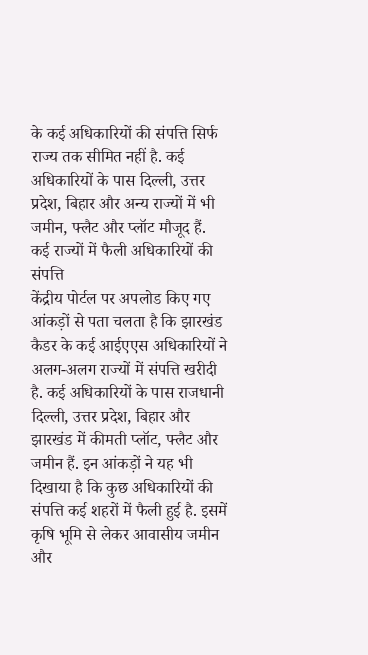के कई अधिकारियों की संपत्ति सिर्फ राज्य तक सीमित नहीं है. कई अधिकारियों के पास दिल्ली, उत्तर प्रदेश, बिहार और अन्य राज्यों में भी जमीन, फ्लैट और प्लॉट मौजूद हैं.
कई राज्यों में फैली अधिकारियों की संपत्ति
केंद्रीय पोर्टल पर अपलोड किए गए आंकड़ों से पता चलता है कि झारखंड कैडर के कई आईएएस अधिकारियों ने अलग-अलग राज्यों में संपत्ति खरीदी है. कई अधिकारियों के पास राजधानी दिल्ली, उत्तर प्रदेश, बिहार और झारखंड में कीमती प्लॉट, फ्लैट और जमीन हैं. इन आंकड़ों ने यह भी दिखाया है कि कुछ अधिकारियों की संपत्ति कई शहरों में फैली हुई है. इसमें कृषि भूमि से लेकर आवासीय जमीन और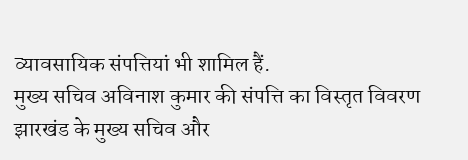व्यावसायिक संपत्तियां भी शामिल हैं.
मुख्य सचिव अविनाश कुमार की संपत्ति का विस्तृत विवरण
झारखंड के मुख्य सचिव और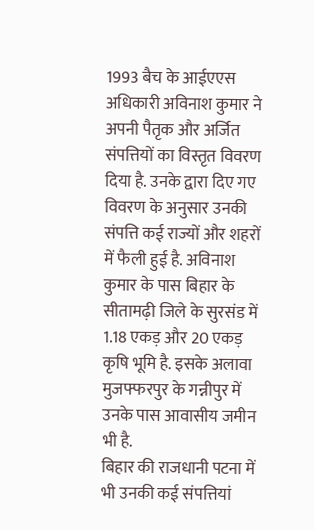1993 बैच के आईएएस अधिकारी अविनाश कुमार ने अपनी पैतृक और अर्जित संपत्तियों का विस्तृत विवरण दिया है. उनके द्वारा दिए गए विवरण के अनुसार उनकी संपत्ति कई राज्यों और शहरों में फैली हुई है. अविनाश कुमार के पास बिहार के सीतामढ़ी जिले के सुरसंड में 1.18 एकड़ और 20 एकड़ कृषि भूमि है. इसके अलावा मुजफ्फरपुर के गन्नीपुर में उनके पास आवासीय जमीन भी है.
बिहार की राजधानी पटना में भी उनकी कई संपत्तियां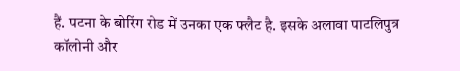हैं. पटना के बोरिंग रोड में उनका एक फ्लैट है. इसके अलावा पाटलिपुत्र कॉलोनी और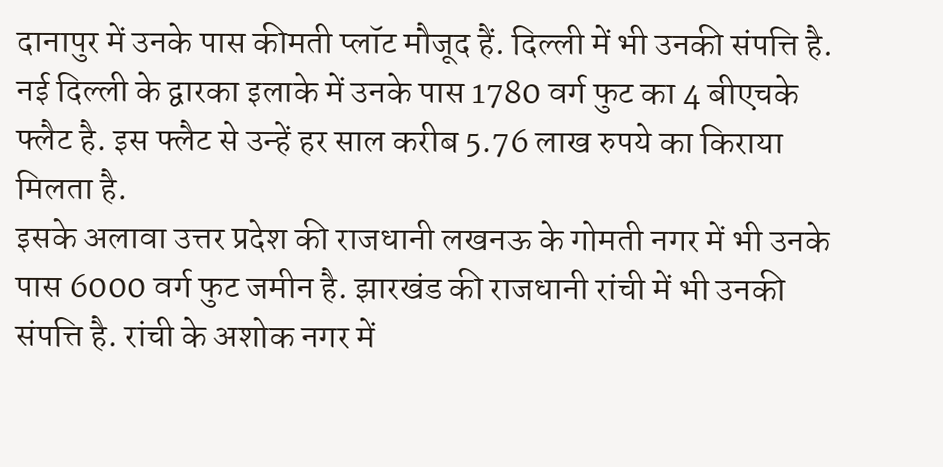दानापुर में उनके पास कीमती प्लॉट मौजूद हैं. दिल्ली में भी उनकी संपत्ति है. नई दिल्ली के द्वारका इलाके में उनके पास 1780 वर्ग फुट का 4 बीएचके फ्लैट है. इस फ्लैट से उन्हें हर साल करीब 5.76 लाख रुपये का किराया मिलता है.
इसके अलावा उत्तर प्रदेश की राजधानी लखनऊ के गोमती नगर में भी उनके पास 6000 वर्ग फुट जमीन है. झारखंड की राजधानी रांची में भी उनकी संपत्ति है. रांची के अशोक नगर में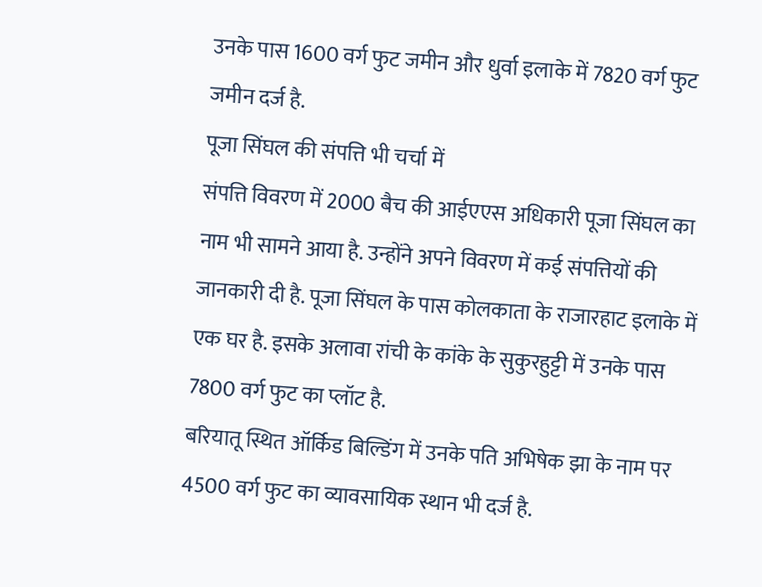उनके पास 1600 वर्ग फुट जमीन और धुर्वा इलाके में 7820 वर्ग फुट जमीन दर्ज है.
पूजा सिंघल की संपत्ति भी चर्चा में
संपत्ति विवरण में 2000 बैच की आईएएस अधिकारी पूजा सिंघल का नाम भी सामने आया है. उन्होंने अपने विवरण में कई संपत्तियों की जानकारी दी है. पूजा सिंघल के पास कोलकाता के राजारहाट इलाके में एक घर है. इसके अलावा रांची के कांके के सुकुरहुट्टी में उनके पास 7800 वर्ग फुट का प्लॉट है.
बरियातू स्थित ऑर्किड बिल्डिंग में उनके पति अभिषेक झा के नाम पर 4500 वर्ग फुट का व्यावसायिक स्थान भी दर्ज है.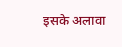इसके अलावा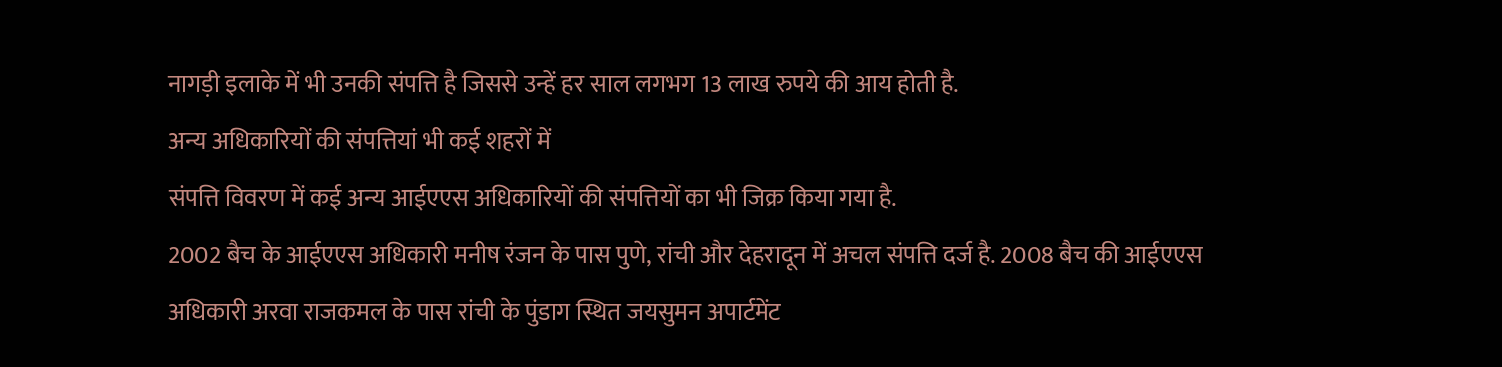नागड़ी इलाके में भी उनकी संपत्ति है जिससे उन्हें हर साल लगभग 13 लाख रुपये की आय होती है.
अन्य अधिकारियों की संपत्तियां भी कई शहरों में
संपत्ति विवरण में कई अन्य आईएएस अधिकारियों की संपत्तियों का भी जिक्र किया गया है.
2002 बैच के आईएएस अधिकारी मनीष रंजन के पास पुणे, रांची और देहरादून में अचल संपत्ति दर्ज है. 2008 बैच की आईएएस अधिकारी अरवा राजकमल के पास रांची के पुंडाग स्थित जयसुमन अपार्टमेंट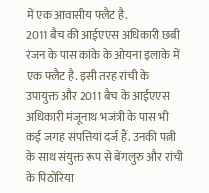में एक आवासीय फ्लैट है.
2011 बैच की आईएएस अधिकारी छबी रंजन के पास कांके के ओयना इलाके में एक फ्लैट है. इसी तरह रांची के उपायुक्त और 2011 बैच के आईएएस अधिकारी मंजूनाथ भजंत्री के पास भी कई जगह संपत्तियां दर्ज हैं. उनकी पत्नी के साथ संयुक्त रूप से बेंगलुरु और रांची के पिठोरिया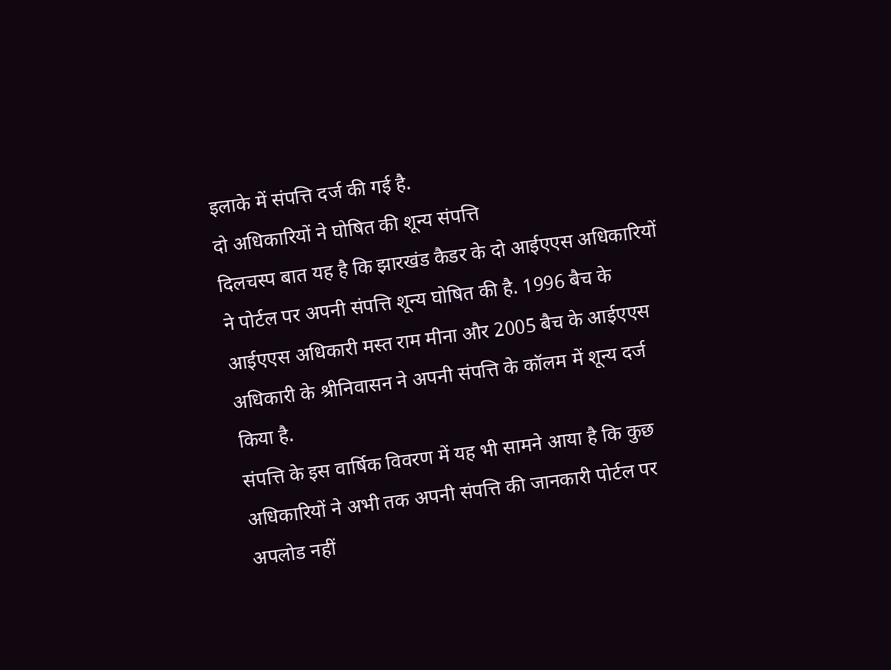इलाके में संपत्ति दर्ज की गई है.
दो अधिकारियों ने घोषित की शून्य संपत्ति
दिलचस्प बात यह है कि झारखंड कैडर के दो आईएएस अधिकारियों ने पोर्टल पर अपनी संपत्ति शून्य घोषित की है. 1996 बैच के आईएएस अधिकारी मस्त राम मीना और 2005 बैच के आईएएस अधिकारी के श्रीनिवासन ने अपनी संपत्ति के कॉलम में शून्य दर्ज किया है.
संपत्ति के इस वार्षिक विवरण में यह भी सामने आया है कि कुछ अधिकारियों ने अभी तक अपनी संपत्ति की जानकारी पोर्टल पर अपलोड नहीं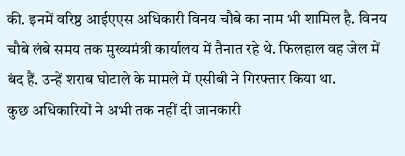की. इनमें वरिष्ठ आईएएस अधिकारी विनय चौबे का नाम भी शामिल है. विनय चौबे लंबे समय तक मुख्यमंत्री कार्यालय में तैनात रहे थे. फिलहाल वह जेल में बंद हैं. उन्हें शराब घोटाले के मामले में एसीबी ने गिरफ्तार किया था.
कुछ अधिकारियों ने अभी तक नहीं दी जानकारी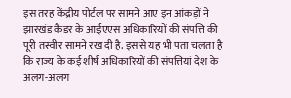इस तरह केंद्रीय पोर्टल पर सामने आए इन आंकड़ों ने झारखंड कैडर के आईएएस अधिकारियों की संपत्ति की पूरी तस्वीर सामने रख दी है. इससे यह भी पता चलता है कि राज्य के कई शीर्ष अधिकारियों की संपत्तियां देश के अलग-अलग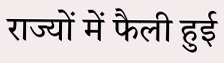राज्यों में फैली हुई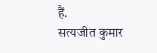हैं.
सत्यजीत कुमार